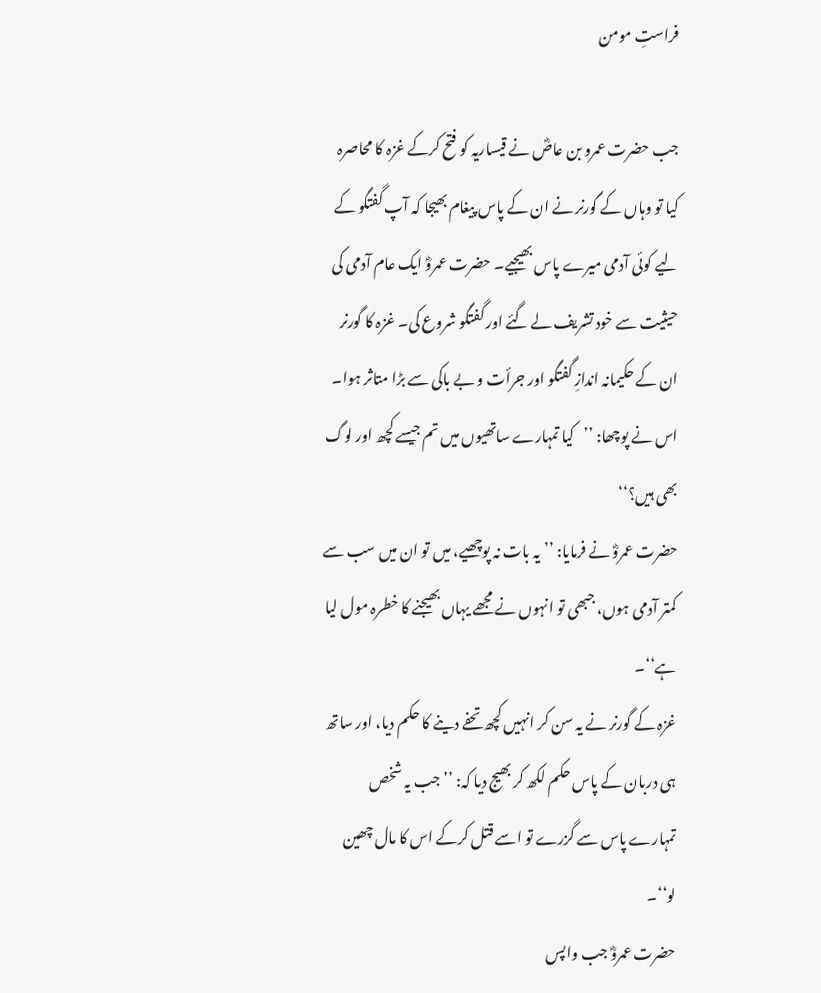فراستِ مومن

جب حضرت عمرو بن عاصؓ نے قیساریہ کو فتح کرکے غزہ کا محاصرہ کیا تو وہاں کے گورنر نے ان کے پاس پیغام بھیجا کہ آپ گفتگو کے لیے کوئی آدمی میرے پاس بھیجیے۔ حضرت عمروؓ ایک عام آدمی کی حیثیت سے خود تشریف لے گئے اور گفتگو شروع کی۔ غزہ کا گورنر ان کے حکیمانہ اندازِ گفتگو اور جرأت و بے باکی سے بڑا متاثر ہوا۔ اس نے پوچھا: ’’کیا تمہارے ساتھیوں میں تم جیسے کچھ اور لوگ بھی ہیں؟‘‘
حضرت عمروؓ نے فرمایا: ’’یہ بات نہ پوچھیے، میں تو ان میں سب سے کمتر آدمی ہوں، جبھی تو انہوں نے مجھے یہاں بھیجنے کا خطرہ مول لیا ہے‘‘۔
غزہ کے گورنر نے یہ سن کر انہیں کچھ تحفے دینے کا حکم دیا، اور ساتھ ہی دربان کے پاس حکم لکھ کر بھیج دیا کہ: ’’جب یہ شخص تمہارے پاس سے گزرے تو اسے قتل کرکے اس کا مال چھین لو‘‘۔
حضرت عمروؓ جب واپس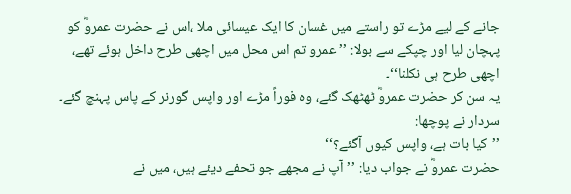جانے کے لیے مڑے تو راستے میں غسان کا ایک عیسائی ملا ،اس نے حضرت عمروؓ کو پہچان لیا اور چپکے سے بولا: ’’عمرو تم اس محل میں اچھی طرح داخل ہوئے تھے، اچھی طرح ہی نکلنا‘‘۔
یہ سن کر حضرت عمروؓ ٹھٹھک گئے، وہ فوراً مڑے اور واپس گورنر کے پاس پہنچ گئے۔ سردار نے پوچھا:
’’کیا بات ہے، واپس کیوں آگئے؟‘‘
حضرت عمروؓ نے جواب دیا: ’’آپ نے مجھے جو تحفے دیئے ہیں، میں نے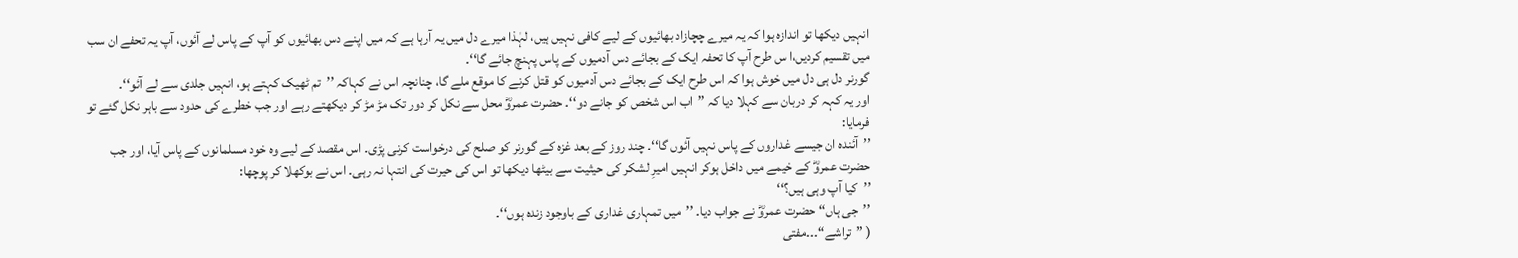انہیں دیکھا تو اندازہ ہوا کہ یہ میرے چچازاد بھائیوں کے لیے کافی نہیں ہیں، لہٰذا میرے دل میں یہ آرہا ہے کہ میں اپنے دس بھائیوں کو آپ کے پاس لے آئوں، آپ یہ تحفے ان سب میں تقسیم کردیں،ا س طرح آپ کا تحفہ ایک کے بجائے دس آدمیوں کے پاس پہنچ جائے گا‘‘۔
گورنر دل ہی دل میں خوش ہوا کہ اس طرح ایک کے بجائے دس آدمیوں کو قتل کرنے کا موقع ملے گا، چنانچہ اس نے کہاکہ ’’تم ٹھیک کہتے ہو، انہیں جلدی سے لے آئو‘‘۔
اور یہ کہہ کر دربان سے کہلا دیا کہ ’’اب اس شخص کو جانے دو‘‘۔ حضرت عمروؓ محل سے نکل کر دور تک مڑ مڑ کر دیکھتے رہے اور جب خطرے کی حدود سے باہر نکل گئے تو فرمایا:
’’آئندہ ان جیسے غداروں کے پاس نہیں آئوں گا‘‘۔ چند روز کے بعد غزہ کے گورنر کو صلح کی درخواست کرنی پڑی۔ اس مقصد کے لیے وہ خود مسلمانوں کے پاس آیا، اور جب حضرت عمروؓ کے خیمے میں داخل ہوکر انہیں امیرِ لشکر کی حیثیت سے بیٹھا دیکھا تو اس کی حیرت کی انتہا نہ رہی۔ اس نے بوکھلا کر پوچھا:
’’کیا آپ وہی ہیں؟‘‘
’’جی ہاں‘‘ حضرت عمروؓ نے جواب دیا۔ ’’میں تمہاری غداری کے باوجود زندہ ہوں‘‘۔
( ”تراشے“۔۔۔مفتی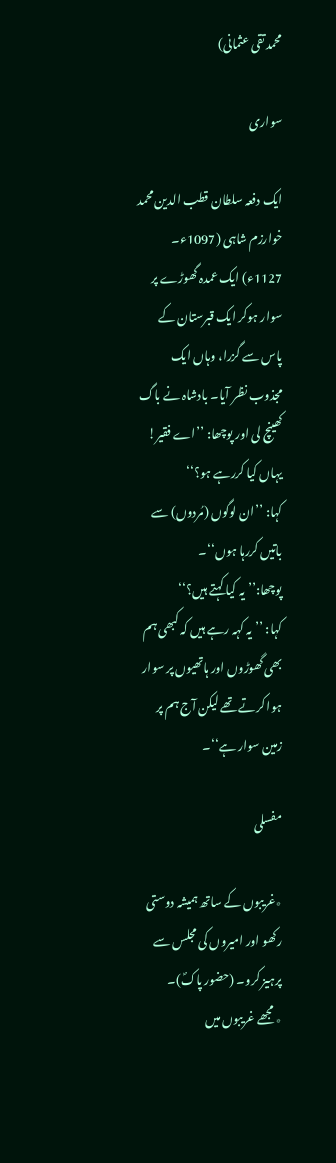محمد تقی عثمانی)

سواری

ایک دفعہ سلطان قطب الدین محمد خوارزم شاہی (1097ء۔ 1127ء) ایک عمدہ گھوڑے پر سوار ہوکر ایک قبرستان کے پاس سے گزرا، وہاں ایک مجذوب نظر آیا۔ بادشاہ نے باگ کھینچ لی اور پوچھا: ’’اے فقیر! یہاں کیا کررہے ہو؟‘‘
کہا: ’’ان لوگوں (مُردوں) سے باتیں کررہا ہوں‘‘۔
پوچھا:’’یہ کیا کہتے ہیں؟‘‘
کہا: ’’یہ کہہ رہے ہیں کہ کبھی ہم بھی گھوڑوں اور ہاتھیوں پر سوار ہوا کرتے تھے لیکن آج ہم پر زمین سوار ہے‘‘۔

مفسلی

٭غریبوں کے ساتھ ہمیشہ دوستی رکھو اور امیروں کی مجلس سے پرہیز کرو۔ (حضور پاکؐ)۔
٭ مجھے غریبوں میں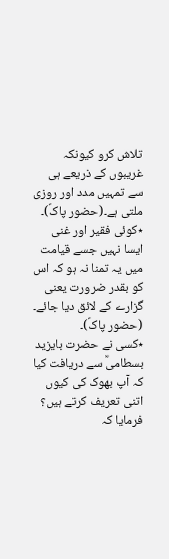تلاش کرو کیونکہ غریبوں کے ذریعے ہی سے تمہیں مدد اور روزی ملتی ہے۔(حضور پاکؐ)۔
٭کوئی فقیر اور غنی ایسا نہیں جسے قیامت میں یہ تمنا نہ ہو کہ اس کو بقدر ضرورت یعنی گزارے کے لائق دیا جائے۔ (حضور پاکؐ)۔
٭کسی نے حضرت بایزید بسطامیؒ سے دریافت کیا کہ آپ بھوک کی کیوں اتنی تعریف کرتے ہیں؟ فرمایا کہ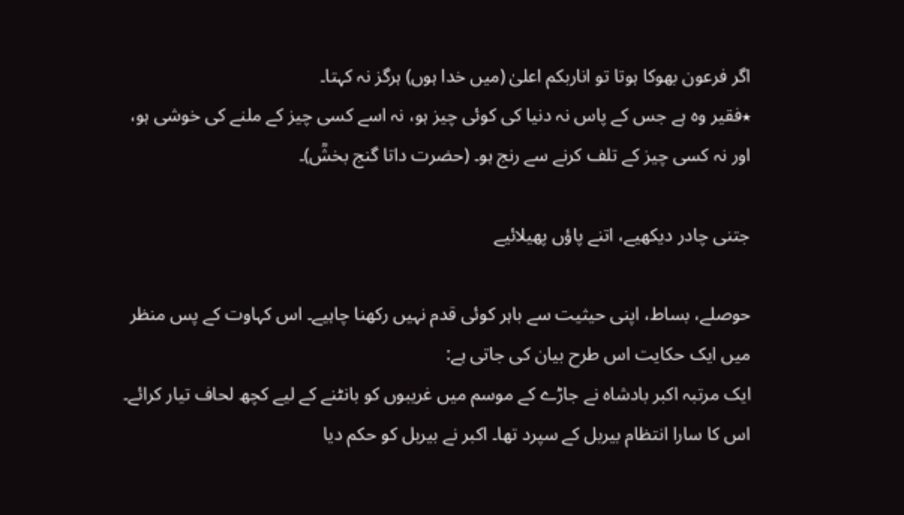اگر فرعون بھوکا ہوتا تو اناربکم اعلیٰ (میں خدا ہوں) ہرگز نہ کہتا۔
٭فقیر وہ ہے جس کے پاس نہ دنیا کی کوئی چیز ہو، نہ اسے کسی چیز کے ملنے کی خوشی ہو، اور نہ کسی چیز کے تلف کرنے سے رنج ہو۔ (حضرت داتا گنج بخشؒ)۔

جتنی چادر دیکھیے، اتنے پاؤں پھیلائیے

حوصلے، بساط، اپنی حیثیت سے باہر کوئی قدم نہیں رکھنا چاہیے۔ اس کہاوت کے پس منظر میں ایک حکایت اس طرح بیان کی جاتی ہے:
ایک مرتبہ اکبر بادشاہ نے جاڑے کے موسم میں غریبوں کو بانٹنے کے لیے کچھ لحاف تیار کرائے۔ اس کا سارا انتظام بیربل کے سپرد تھا۔ اکبر نے بیربل کو حکم دیا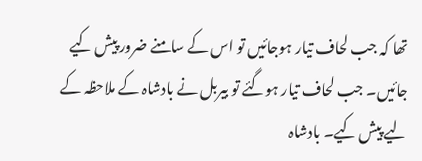تھا کہ جب لحاف تیار ہوجائیں تو اس کے سامنے ضرور پیش کیے جائیں۔ جب لحاف تیار ہوگئے تو بیربل نے بادشاہ کے ملاحظہ کے لیے پیش کیے۔ بادشاہ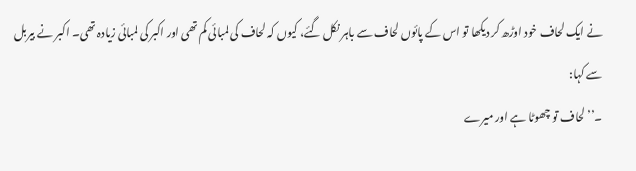نے ایک لحاف خود اوڑھ کر دیکھا تو اس کے پائوں لحاف سے باہر نکل گئے، کیوں کہ لحاف کی لمبائی کم تھی اور اکبر کی لمبائی زیادہ تھی۔ اکبر نے بیربل سے کہا:
۔’’لحاف تو چھوٹا ہے اور میرے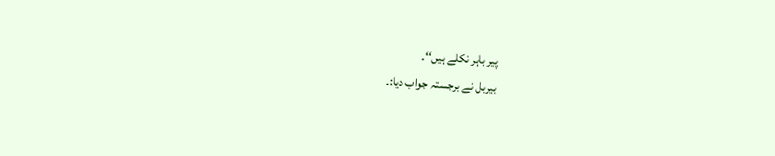پیر باہر نکلے ہیں‘‘۔
بیربل نے برجستہ جواب دیا:۔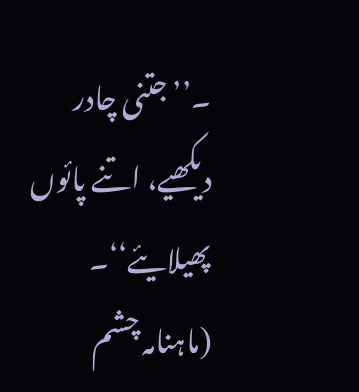۔’’جتنی چادر دیکھیے، اتنے پائوں پھیلایئے‘‘۔
(ماہنامہ چشم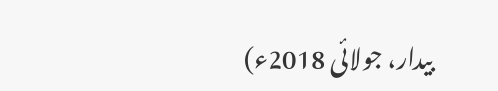بیدار، جولائی 2018ء)